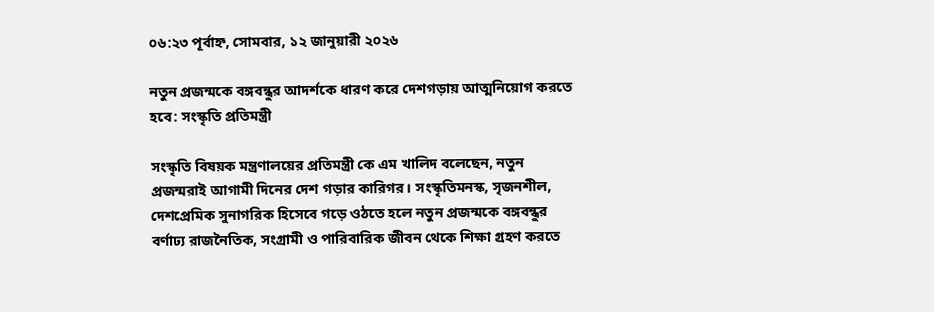০৬:২৩ পূর্বাহ্ন, সোমবার, ১২ জানুয়ারী ২০২৬

নতুন প্রজন্মকে বঙ্গবন্ধুর আদর্শকে ধারণ করে দেশগড়ায় আত্মনিয়োগ করতে হবে: সংস্কৃতি প্রতিমন্ত্রী

সংস্কৃতি বিষয়ক মন্ত্রণালয়ের প্রতিমন্ত্রী কে এম খালিদ বলেছেন, নতুন প্রজন্মরাই আগামী দিনের দেশ গড়ার কারিগর। সংস্কৃতিমনস্ক, সৃজনশীল, দেশপ্রেমিক সুনাগরিক হিসেবে গড়ে ওঠতে হলে নতুন প্রজন্মকে বঙ্গবন্ধুর বর্ণাঢ্য রাজনৈতিক, সংগ্রামী ও পারিবারিক জীবন থেকে শিক্ষা গ্রহণ করতে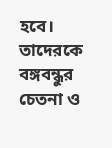হবে। তাদেরকে বঙ্গবন্ধুর চেতনা ও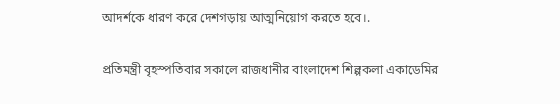আদর্শকে ধারণ করে দেশগড়ায় আত্মনিয়োগ করতে হবে।.

প্রতিমন্ত্রী বৃহস্পতিবার সকালে রাজধানীর বাংলাদেশ শিল্পকলা একাডেমির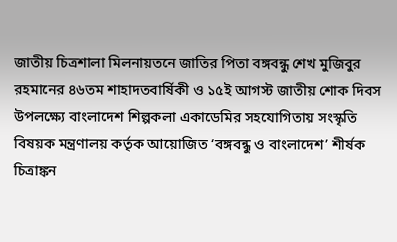জাতীয় চিত্রশালা মিলনায়তনে জাতির পিতা বঙ্গবন্ধু শেখ মুজিবুর রহমানের ৪৬তম শাহাদতবার্ষিকী ও ১৫ই আগস্ট জাতীয় শোক দিবস উপলক্ষ্যে বাংলাদেশ শিল্পকলা একাডেমির সহযোগিতায় সংস্কৃতি বিষয়ক মন্ত্রণালয় কর্তৃক আয়োজিত ‘বঙ্গবন্ধু ও বাংলাদেশ’ শীর্ষক চিত্রাঙ্কন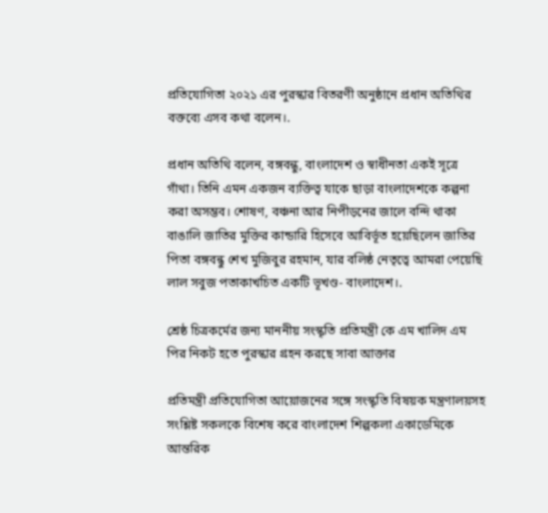প্রতিযোগিতা ২০২১ এর পুরস্কার বিতরণী অনুষ্ঠানে প্রধান অতিথির বক্তব্যে এসব কথা বলেন।.

প্রধান অতিথি বলেন, বঙ্গবন্ধু, বাংলাদেশ ও স্বাধীনতা একই সূত্রে গাঁথা। তিনি এমন একজন ব্যক্তিত্ব যাকে ছাড়া বাংলাদেশকে কল্পনা করা অসম্ভব। শোষণ, বঞ্চনা আর নিপীড়নের জালে বন্দি থাকা বাঙালি জাতির মুক্তির কান্ডারি হিসেবে আবির্ভূত হয়েছিলেন জাতির পিতা বঙ্গবন্ধু শেখ মুজিবুর রহমান, যার বলিষ্ঠ নেতৃত্বে আমরা পেয়েছি লাল সবুজ পতাকাখচিত একটি ভূখণ্ড- বাংলাদেশ।.

শ্রেষ্ঠ চিত্রকর্মের জন্য মাননীয় সংস্কৃতি প্রতিমন্ত্রী কে এম খালিদ এম পির নিকট হতে পুরস্কার গ্রহন করছে সাবা আক্তার

প্রতিমন্ত্রী প্রতিযোগিতা আয়োজনের সঙ্গে সংস্কৃতি বিষয়ক মন্ত্রণালয়সহ সংশ্লিষ্ট সকলকে বিশেষ করে বাংলাদেশ শিল্পকলা একাডেমিকে আন্তরিক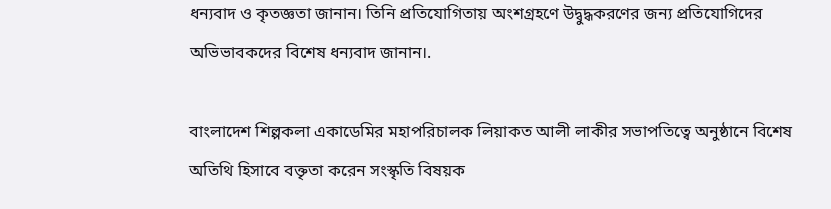ধন্যবাদ ও কৃতজ্ঞতা জানান। তিনি প্রতিযোগিতায় অংশগ্রহণে উদ্বুদ্ধকরণের জন্য প্রতিযোগিদের অভিভাবকদের বিশেষ ধন্যবাদ জানান।.

বাংলাদেশ শিল্পকলা একাডেমির মহাপরিচালক লিয়াকত আলী লাকীর সভাপতিত্বে অনুষ্ঠানে বিশেষ অতিথি হিসাবে বক্তৃতা করেন সংস্কৃতি বিষয়ক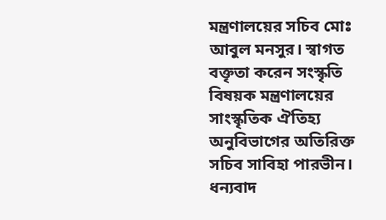মন্ত্রণালয়ের সচিব মোঃ আবুল মনসুর। স্বাগত বক্তৃতা করেন সংস্কৃতি বিষয়ক মন্ত্রণালয়ের সাংস্কৃতিক ঐতিহ্য অনুবিভাগের অতিরিক্ত সচিব সাবিহা পারভীন। ধন্যবাদ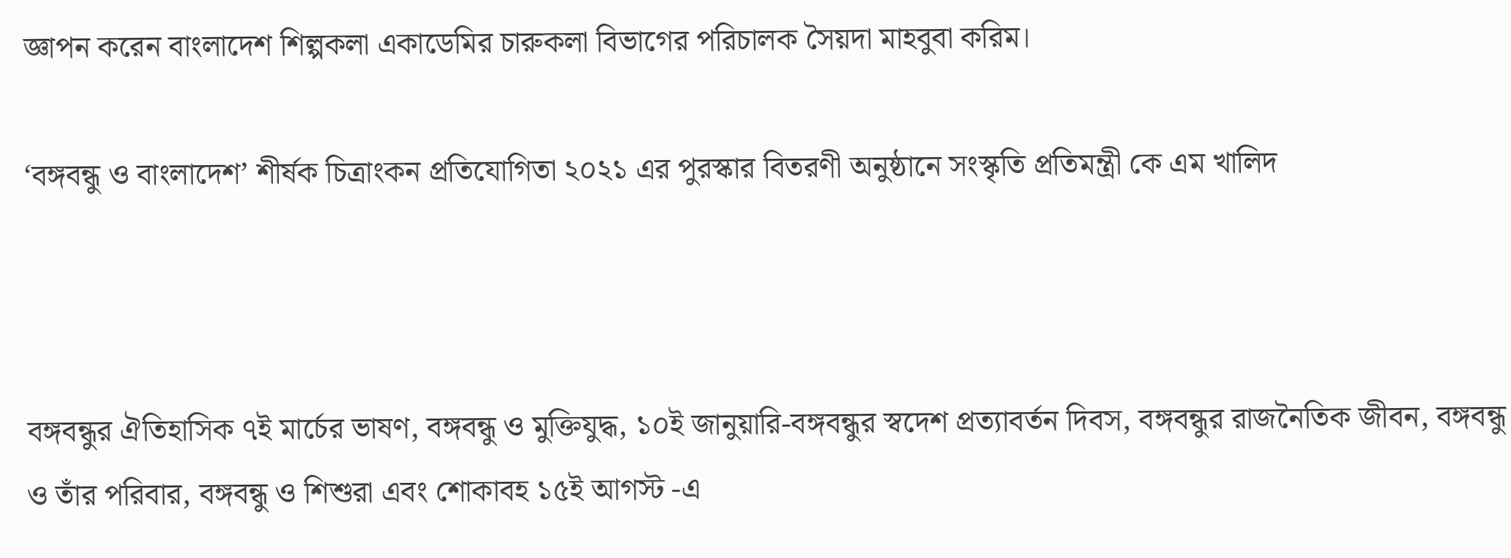জ্ঞাপন করেন বাংলাদেশ শিল্পকলা একাডেমির চারুকলা বিভাগের পরিচালক সৈয়দা মাহবুবা করিম।

‘বঙ্গবন্ধু ও বাংলাদেশ’ শীর্ষক চিত্রাংকন প্রতিযোগিতা ২০২১ এর পুরস্কার বিতরণী অনুষ্ঠানে সংস্কৃতি প্রতিমন্ত্রী কে এম খালিদ



বঙ্গবন্ধুর ঐতিহাসিক ৭ই মার্চের ভাষণ, বঙ্গবন্ধু ও মুক্তিযুদ্ধ, ১০ই জানুয়ারি-বঙ্গবন্ধুর স্বদেশ প্রত্যাবর্তন দিবস, বঙ্গবন্ধুর রাজনৈতিক জীবন, বঙ্গবন্ধু ও তাঁর পরিবার, বঙ্গবন্ধু ও শিশুরা এবং শোকাবহ ১৫ই আগস্ট -এ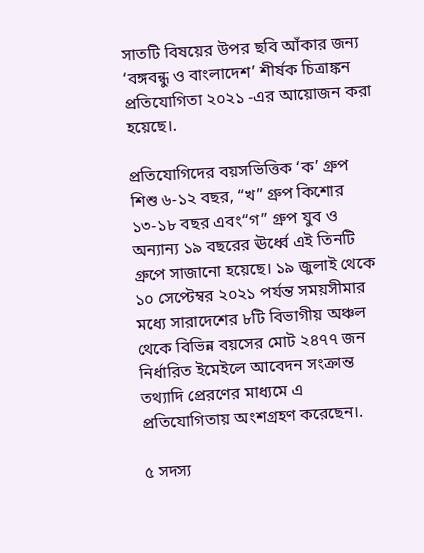সাতটি বিষয়ের উপর ছবি আঁকার জন্য ‘বঙ্গবন্ধু ও বাংলাদেশ’ শীর্ষক চিত্রাঙ্কন প্রতিযোগিতা ২০২১ -এর আয়োজন করা হয়েছে।.

প্রতিযোগিদের বয়সভিত্তিক ‘ক’ গ্রুপ শিশু ৬-১২ বছর, “খ” গ্রুপ কিশোর ১৩-১৮ বছর এবং“গ” গ্রুপ যুব ও অন্যান্য ১৯ বছরের ঊর্ধ্বে এই তিনটি গ্রুপে সাজানো হয়েছে। ১৯ জুলাই থেকে ১০ সেপ্টেম্বর ২০২১ পর্যন্ত সময়সীমার মধ্যে সারাদেশের ৮টি বিভাগীয় অঞ্চল থেকে বিভিন্ন বয়সের মোট ২৪৭৭ জন নির্ধারিত ইমেইলে আবেদন সংক্রান্ত তথ্যাদি প্রেরণের মাধ্যমে এ প্রতিযোগিতায় অংশগ্রহণ করেছেন।.

৫ সদস্য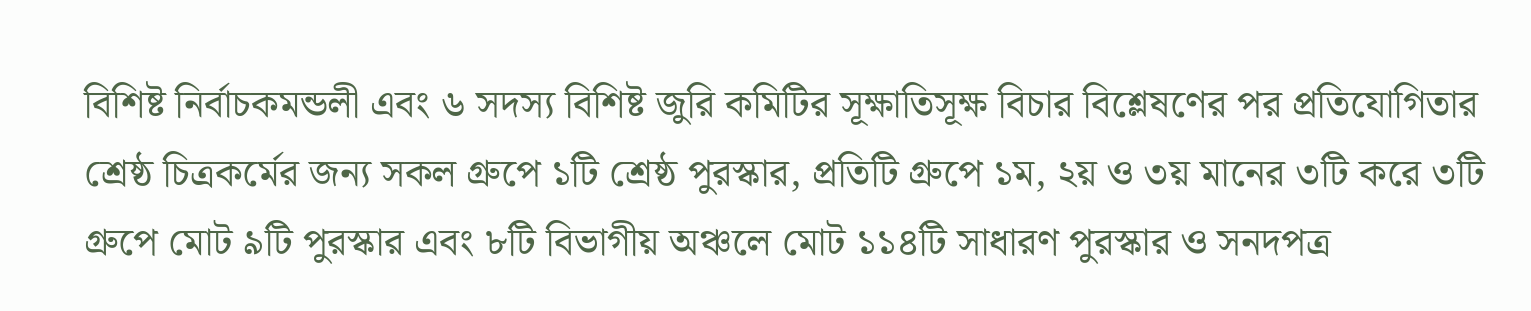বিশিষ্ট নির্বাচকমন্ডলী এবং ৬ সদস্য বিশিষ্ট জুরি কমিটির সূক্ষাতিসূক্ষ বিচার বিশ্লেষণের পর প্রতিযোগিতার শ্রেষ্ঠ চিত্রকর্মের জন্য সকল গ্রুপে ১টি শ্রেষ্ঠ পুরস্কার, প্রতিটি গ্রুপে ১ম, ২য় ও ৩য় মানের ৩টি করে ৩টি গ্রুপে মোট ৯টি পুরস্কার এবং ৮টি বিভাগীয় অঞ্চলে মোট ১১৪টি সাধারণ পুরস্কার ও সনদপত্র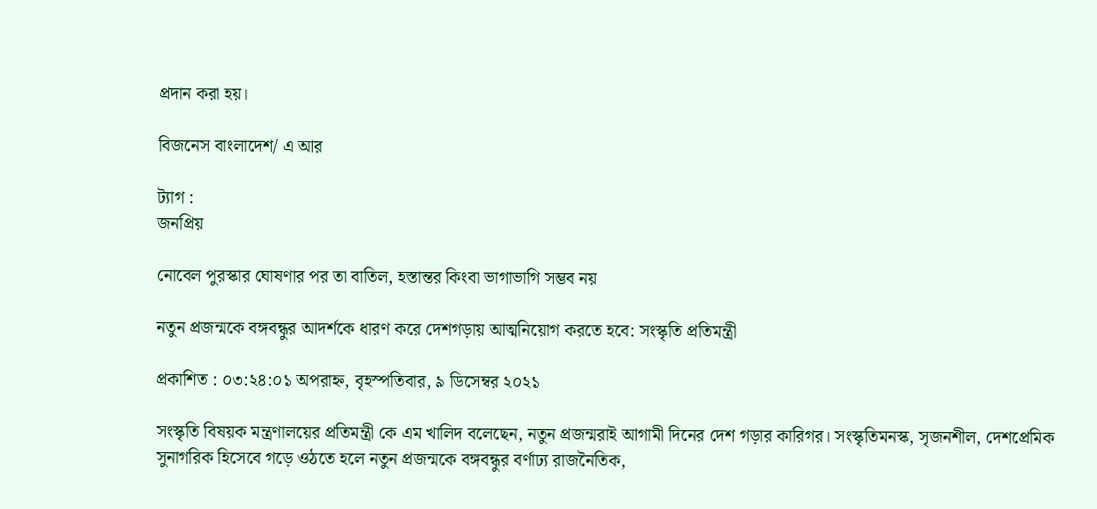প্রদান করা হয়।

বিজনেস বাংলাদেশ/ এ আর

ট্যাগ :
জনপ্রিয়

নোবেল পুরস্কার ঘোষণার পর তা বাতিল, হস্তান্তর কিংবা ভাগাভাগি সম্ভব নয়

নতুন প্রজন্মকে বঙ্গবন্ধুর আদর্শকে ধারণ করে দেশগড়ায় আত্মনিয়োগ করতে হবে: সংস্কৃতি প্রতিমন্ত্রী

প্রকাশিত : ০৩:২৪:০১ অপরাহ্ন, বৃহস্পতিবার, ৯ ডিসেম্বর ২০২১

সংস্কৃতি বিষয়ক মন্ত্রণালয়ের প্রতিমন্ত্রী কে এম খালিদ বলেছেন, নতুন প্রজন্মরাই আগামী দিনের দেশ গড়ার কারিগর। সংস্কৃতিমনস্ক, সৃজনশীল, দেশপ্রেমিক সুনাগরিক হিসেবে গড়ে ওঠতে হলে নতুন প্রজন্মকে বঙ্গবন্ধুর বর্ণাঢ্য রাজনৈতিক,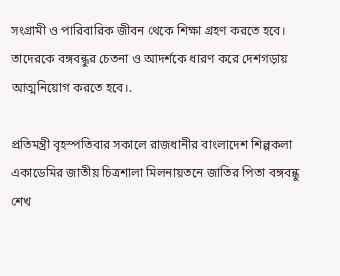সংগ্রামী ও পারিবারিক জীবন থেকে শিক্ষা গ্রহণ করতে হবে। তাদেরকে বঙ্গবন্ধুর চেতনা ও আদর্শকে ধারণ করে দেশগড়ায় আত্মনিয়োগ করতে হবে।.

প্রতিমন্ত্রী বৃহস্পতিবার সকালে রাজধানীর বাংলাদেশ শিল্পকলা একাডেমির জাতীয় চিত্রশালা মিলনায়তনে জাতির পিতা বঙ্গবন্ধু শেখ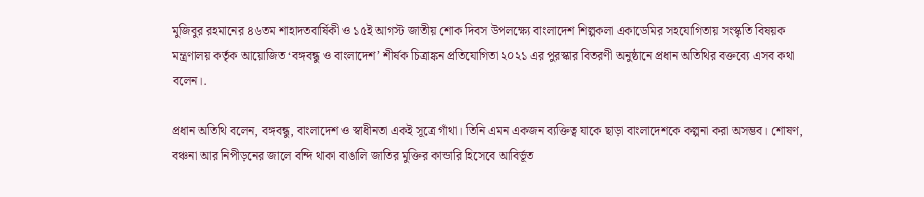মুজিবুর রহমানের ৪৬তম শাহাদতবার্ষিকী ও ১৫ই আগস্ট জাতীয় শোক দিবস উপলক্ষ্যে বাংলাদেশ শিল্পকলা একাডেমির সহযোগিতায় সংস্কৃতি বিষয়ক মন্ত্রণালয় কর্তৃক আয়োজিত ‘বঙ্গবন্ধু ও বাংলাদেশ’ শীর্ষক চিত্রাঙ্কন প্রতিযোগিতা ২০২১ এর পুরস্কার বিতরণী অনুষ্ঠানে প্রধান অতিথির বক্তব্যে এসব কথা বলেন।.

প্রধান অতিথি বলেন, বঙ্গবন্ধু, বাংলাদেশ ও স্বাধীনতা একই সূত্রে গাঁথা। তিনি এমন একজন ব্যক্তিত্ব যাকে ছাড়া বাংলাদেশকে কল্পনা করা অসম্ভব। শোষণ, বঞ্চনা আর নিপীড়নের জালে বন্দি থাকা বাঙালি জাতির মুক্তির কান্ডারি হিসেবে আবির্ভূত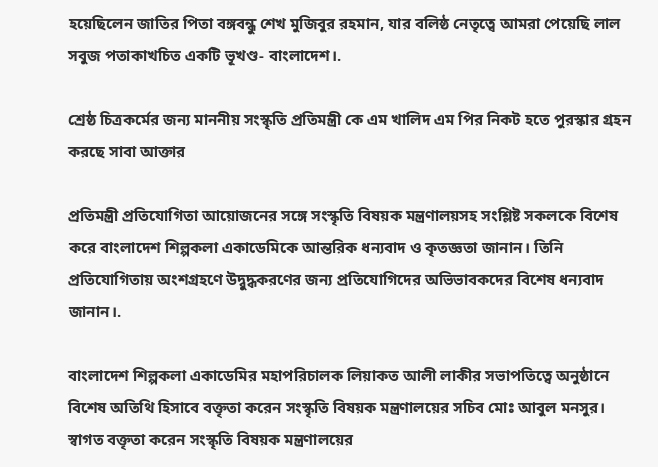হয়েছিলেন জাতির পিতা বঙ্গবন্ধু শেখ মুজিবুর রহমান, যার বলিষ্ঠ নেতৃত্বে আমরা পেয়েছি লাল সবুজ পতাকাখচিত একটি ভূখণ্ড- বাংলাদেশ।.

শ্রেষ্ঠ চিত্রকর্মের জন্য মাননীয় সংস্কৃতি প্রতিমন্ত্রী কে এম খালিদ এম পির নিকট হতে পুরস্কার গ্রহন করছে সাবা আক্তার

প্রতিমন্ত্রী প্রতিযোগিতা আয়োজনের সঙ্গে সংস্কৃতি বিষয়ক মন্ত্রণালয়সহ সংশ্লিষ্ট সকলকে বিশেষ করে বাংলাদেশ শিল্পকলা একাডেমিকে আন্তরিক ধন্যবাদ ও কৃতজ্ঞতা জানান। তিনি প্রতিযোগিতায় অংশগ্রহণে উদ্বুদ্ধকরণের জন্য প্রতিযোগিদের অভিভাবকদের বিশেষ ধন্যবাদ জানান।.

বাংলাদেশ শিল্পকলা একাডেমির মহাপরিচালক লিয়াকত আলী লাকীর সভাপতিত্বে অনুষ্ঠানে বিশেষ অতিথি হিসাবে বক্তৃতা করেন সংস্কৃতি বিষয়ক মন্ত্রণালয়ের সচিব মোঃ আবুল মনসুর। স্বাগত বক্তৃতা করেন সংস্কৃতি বিষয়ক মন্ত্রণালয়ের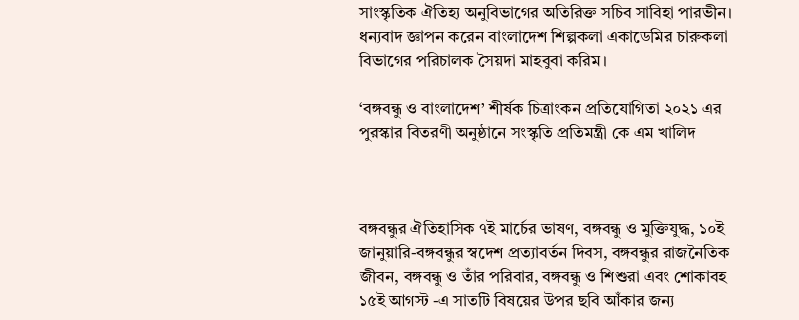সাংস্কৃতিক ঐতিহ্য অনুবিভাগের অতিরিক্ত সচিব সাবিহা পারভীন। ধন্যবাদ জ্ঞাপন করেন বাংলাদেশ শিল্পকলা একাডেমির চারুকলা বিভাগের পরিচালক সৈয়দা মাহবুবা করিম।

‘বঙ্গবন্ধু ও বাংলাদেশ’ শীর্ষক চিত্রাংকন প্রতিযোগিতা ২০২১ এর পুরস্কার বিতরণী অনুষ্ঠানে সংস্কৃতি প্রতিমন্ত্রী কে এম খালিদ



বঙ্গবন্ধুর ঐতিহাসিক ৭ই মার্চের ভাষণ, বঙ্গবন্ধু ও মুক্তিযুদ্ধ, ১০ই জানুয়ারি-বঙ্গবন্ধুর স্বদেশ প্রত্যাবর্তন দিবস, বঙ্গবন্ধুর রাজনৈতিক জীবন, বঙ্গবন্ধু ও তাঁর পরিবার, বঙ্গবন্ধু ও শিশুরা এবং শোকাবহ ১৫ই আগস্ট -এ সাতটি বিষয়ের উপর ছবি আঁকার জন্য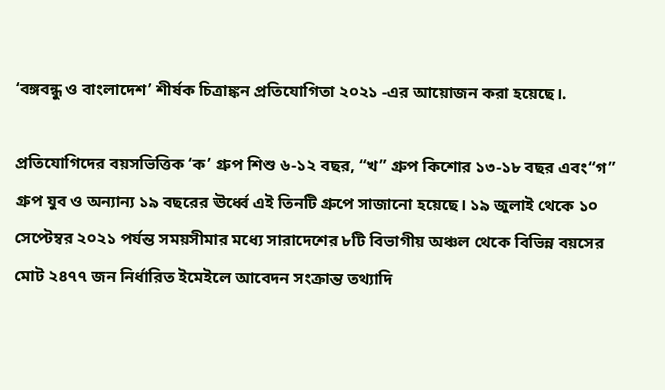‘বঙ্গবন্ধু ও বাংলাদেশ’ শীর্ষক চিত্রাঙ্কন প্রতিযোগিতা ২০২১ -এর আয়োজন করা হয়েছে।.

প্রতিযোগিদের বয়সভিত্তিক ‘ক’ গ্রুপ শিশু ৬-১২ বছর, “খ” গ্রুপ কিশোর ১৩-১৮ বছর এবং“গ” গ্রুপ যুব ও অন্যান্য ১৯ বছরের ঊর্ধ্বে এই তিনটি গ্রুপে সাজানো হয়েছে। ১৯ জুলাই থেকে ১০ সেপ্টেম্বর ২০২১ পর্যন্ত সময়সীমার মধ্যে সারাদেশের ৮টি বিভাগীয় অঞ্চল থেকে বিভিন্ন বয়সের মোট ২৪৭৭ জন নির্ধারিত ইমেইলে আবেদন সংক্রান্ত তথ্যাদি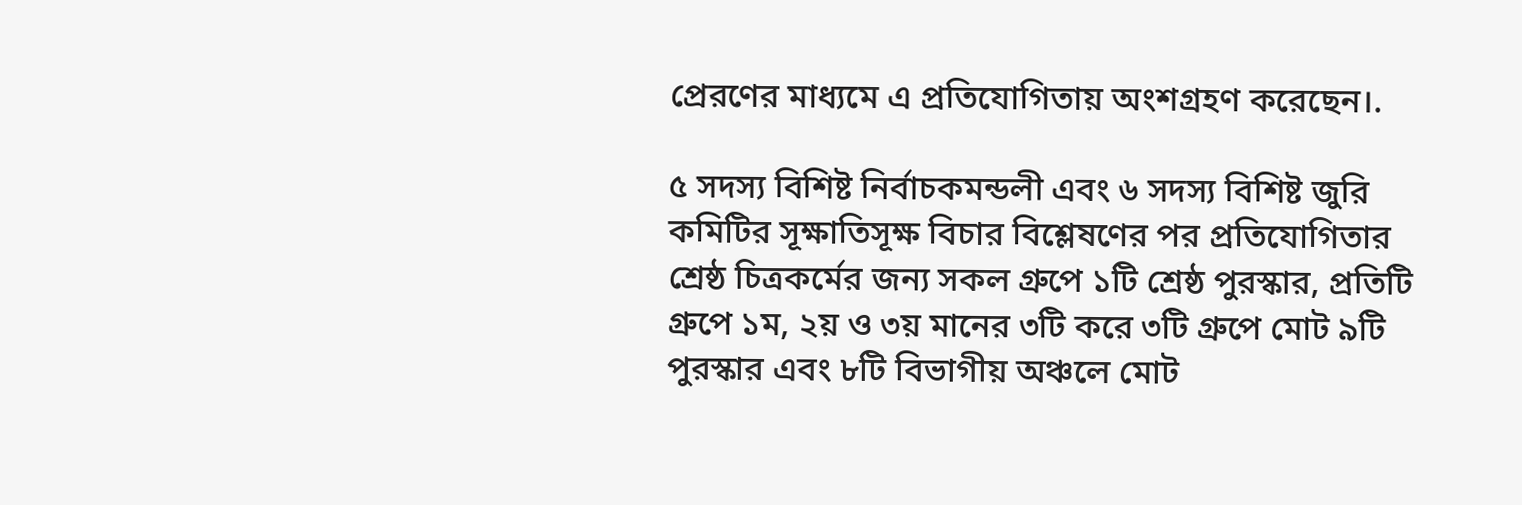প্রেরণের মাধ্যমে এ প্রতিযোগিতায় অংশগ্রহণ করেছেন।.

৫ সদস্য বিশিষ্ট নির্বাচকমন্ডলী এবং ৬ সদস্য বিশিষ্ট জুরি কমিটির সূক্ষাতিসূক্ষ বিচার বিশ্লেষণের পর প্রতিযোগিতার শ্রেষ্ঠ চিত্রকর্মের জন্য সকল গ্রুপে ১টি শ্রেষ্ঠ পুরস্কার, প্রতিটি গ্রুপে ১ম, ২য় ও ৩য় মানের ৩টি করে ৩টি গ্রুপে মোট ৯টি পুরস্কার এবং ৮টি বিভাগীয় অঞ্চলে মোট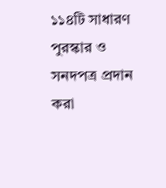১১৪টি সাধারণ পুরস্কার ও সনদপত্র প্রদান করা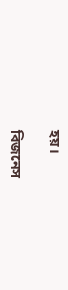হয়।

বিজনেস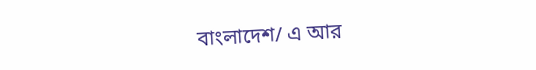বাংলাদেশ/ এ আর